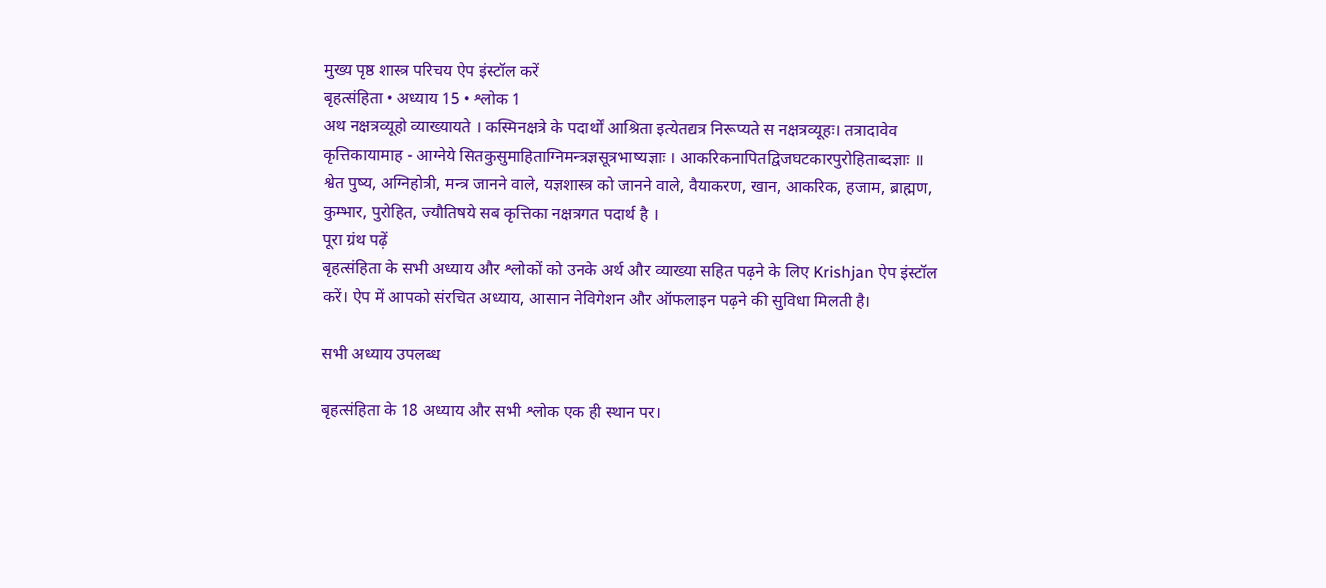मुख्य पृष्ठ शास्त्र परिचय ऐप इंस्टॉल करें
बृहत्संहिता • अध्याय 15 • श्लोक 1
अथ नक्षत्रव्यूहो व्याख्यायते । कस्मिनक्षत्रे के पदार्थों आश्रिता इत्येतद्यत्र निरूप्यते स नक्षत्रव्यूहः। तत्रादावेव कृत्तिकायामाह - आग्नेये सितकुसुमाहिताग्निमन्त्रज्ञसूत्रभाष्यज्ञाः । आकरिकनापितद्विजघटकारपुरोहिताब्दज्ञाः ॥
श्वेत पुष्य, अग्निहोत्री, मन्त्र जानने वाले, यज्ञशास्त्र को जानने वाले, वैयाकरण, खान, आकरिक, हजाम, ब्राह्मण, कुम्भार, पुरोहित, ज्यौतिषये सब कृत्तिका नक्षत्रगत पदार्थ है ।
पूरा ग्रंथ पढ़ें
बृहत्संहिता के सभी अध्याय और श्लोकों को उनके अर्थ और व्याख्या सहित पढ़ने के लिए Krishjan ऐप इंस्टॉल करें। ऐप में आपको संरचित अध्याय, आसान नेविगेशन और ऑफलाइन पढ़ने की सुविधा मिलती है।

सभी अध्याय उपलब्ध

बृहत्संहिता के 18 अध्याय और सभी श्लोक एक ही स्थान पर।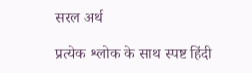सरल अर्थ

प्रत्येक श्लोक के साथ स्पष्ट हिंदी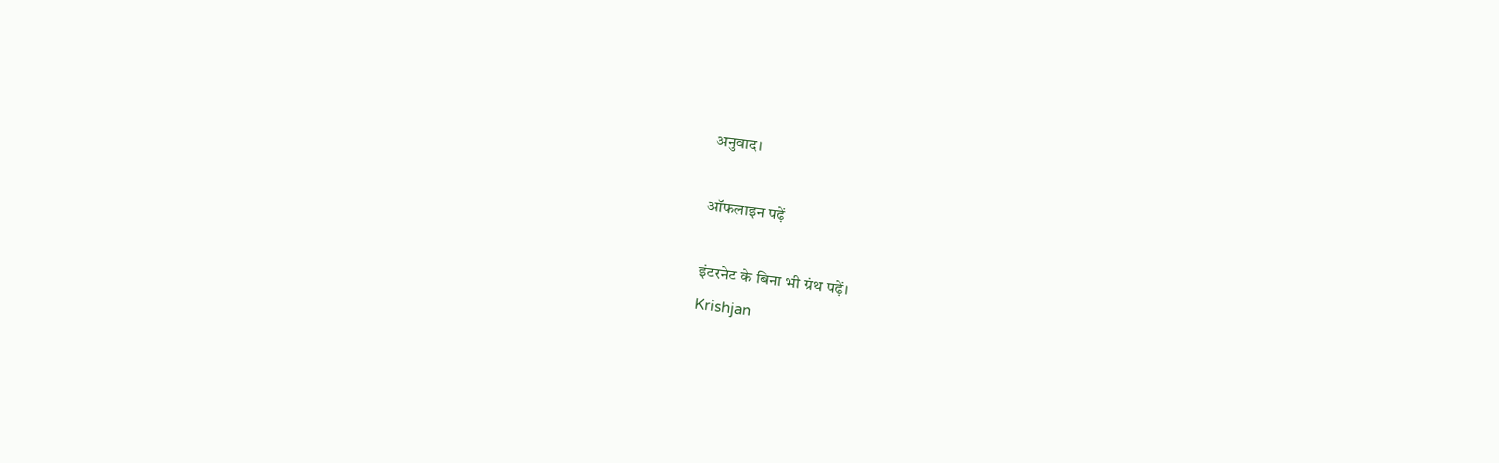अनुवाद।

ऑफलाइन पढ़ें

इंटरनेट के बिना भी ग्रंथ पढ़ें।
Krishjan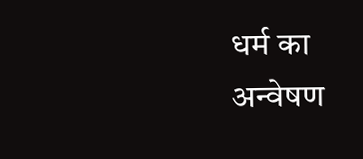धर्म का अन्वेषण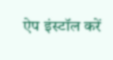ऐप इंस्टॉल करें